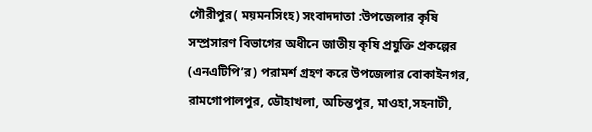গৌরীপুর( ময়মনসিংহ) সংবাদদাতা :উপজেলার কৃষি সম্প্রসারণ বিভাগের অধীনে জাতীয় কৃষি প্রযুক্তি প্রকল্পের (এনএটিপি’র) পরামর্শ গ্রহণ করে উপজেলার বোকাইনগর, রামগোপালপুর, ডৌহাখলা, অচিন্তপুর, মাওহা,সহনাটী,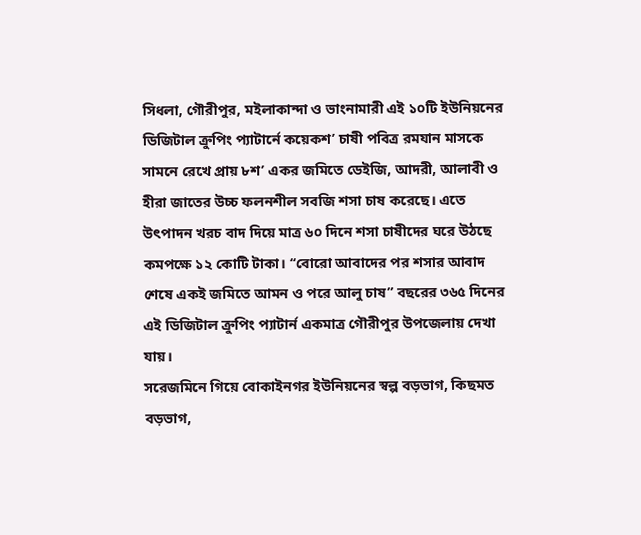সিধলা, গৌরীপুর, মইলাকান্দা ও ভাংনামারী এই ১০টি ইউনিয়নের ডিজিটাল ক্রুপিং প্যাটার্নে কয়েকশ’ চাষী পবিত্র রমযান মাসকে সামনে রেখে প্রায় ৮শ’ একর জমিতে ডেইজি, আদরী, আলাবী ও হীরা জাতের উচ্চ ফলনশীল সবজি শসা চাষ করেছে। এতে উৎপাদন খরচ বাদ দিয়ে মাত্র ৬০ দিনে শসা চাষীদের ঘরে উঠছে কমপক্ষে ১২ কোটি টাকা। ‘‘বোরো আবাদের পর শসার আবাদ শেষে একই জমিতে আমন ও পরে আলু চাষ” বছরের ৩৬৫ দিনের এই ডিজিটাল ক্রুপিং প্যাটার্ন একমাত্র গৌরীপুর উপজেলায় দেখা যায়।
সরেজমিনে গিয়ে বোকাইনগর ইউনিয়নের স্বল্প বড়ভাগ, কিছমত বড়ভাগ,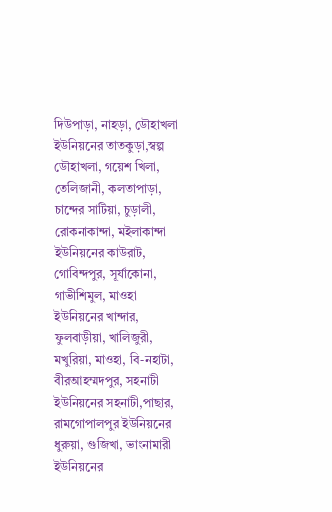দিউপাড়া, নাহড়া, ডৌহাখলা ইউনিয়নের তাতকুড়া,স্বল্প ডৌহাখলা, গয়েশ খিলা, তেলিজানী, কলতাপাড়া, চান্দের সাটিয়া, চুড়ালী, রোকনাকান্দা, মইলাকান্দা ইউনিয়নের কাউরাট, গোবিন্দপুর, সূর্যাকোনা, গাভীশিমুল, মাওহা ইউনিয়নের খান্দার, ফুলবাড়ীয়া, খালিজুরী, মখুরিয়া, মাওহা, বি-নহাটা, বীরআহম্মদপুর, সহনাটী ইউনিয়নের সহনাটী,পাছার, রামগোপালপুর ইউনিয়নের ধুরুয়া, গুজিখা, ভাংনামারী ইউনিয়নের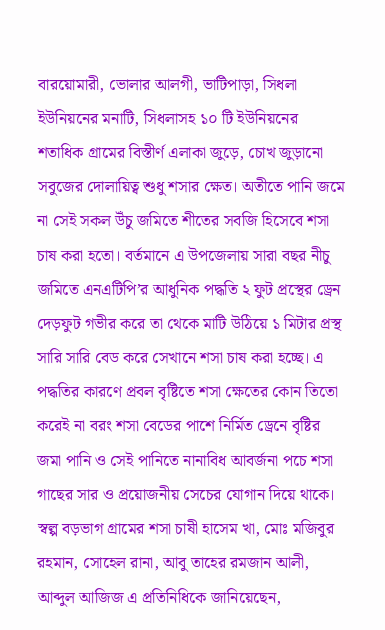বারয়োমারী, ভোলার আলগী, ভাটিপাড়া, সিধলা ইউনিয়নের মনাটি, সিধলাসহ ১০ টি ইউনিয়নের শতাধিক গ্রামের বিস্তীর্ণ এলাকা জুড়ে, চোখ জুড়ানো সবুজের দোলায়িত্ব শুধু শসার ক্ষেত। অতীতে পানি জমে না সেই সকল উঁচু জমিতে শীতের সবজি হিসেবে শসা চাষ করা হতো। বর্তমানে এ উপজেলায় সারা বছর নীচু জমিতে এনএটিপি’র আধুনিক পদ্ধতি ২ ফুট প্রস্থের ড্রেন দেড়ফুট গভীর করে তা থেকে মাটি উঠিয়ে ১ মিটার প্রস্থ সারি সারি বেড করে সেখানে শসা চাষ করা হচ্ছে। এ পদ্ধতির কারণে প্রবল বৃষ্টিতে শসা ক্ষেতের কোন তিতো করেই না বরং শসা বেডের পাশে নির্মিত ড্রেনে বৃষ্টির জমা পানি ও সেই পানিতে নানাবিধ আবর্জনা পচে শসা গাছের সার ও প্রয়োজনীয় সেচের যোগান দিয়ে থাকে। স্বল্প বড়ভাগ গ্রামের শসা চাষী হাসেম খা, মোঃ মজিবুর রহমান, সোহেল রানা, আবু তাহের রমজান আলী, আব্দুল আজিজ এ প্রতিনিধিকে জানিয়েছেন,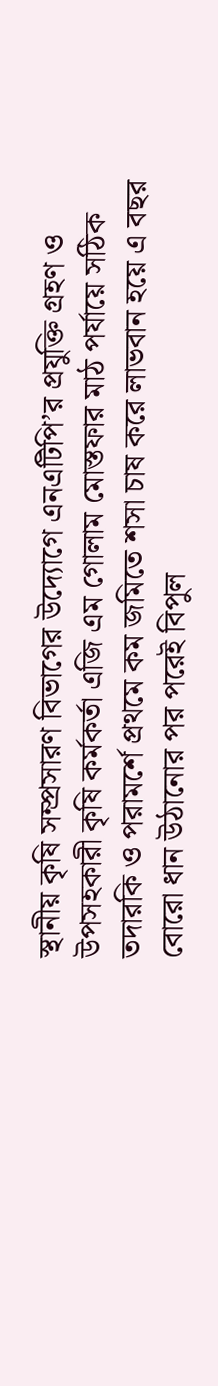স্থানীয় কৃষি সম্প্রসারণ বিভাগের উদ্যোগে এনএটিপি’র প্রযুক্তি গ্রহণ ও উপসহকারী কৃষি কর্মকর্তা এজি এম গোলাম মোস্তফার মাঠ পর্যায়ে সঠিক তদারকি ও পরামর্শে প্রথমে কম জমিতে শসা চাষ করে লাভবান হয়ে এ বছর বোরো ধান উঠানোর পর পরেই বিপুল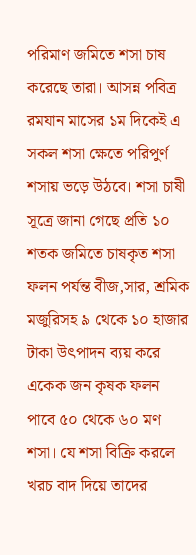পরিমাণ জমিতে শসা চাষ করেছে তারা। আসন্ন পবিত্র রমযান মাসের ১ম দিকেই এ সকল শসা ক্ষেতে পরিপুর্ণ শসায় ভড়ে উঠবে। শসা চাষী সূত্রে জানা গেছে প্রতি ১০ শতক জমিতে চাষকৃত শসা ফলন পর্যন্ত বীজ,সার, শ্রমিক মজুরিসহ ৯ থেকে ১০ হাজার টাকা উৎপাদন ব্যয় করে একেক জন কৃষক ফলন পাবে ৫০ থেকে ৬০ মণ শসা। যে শসা বিক্রি করলে খরচ বাদ দিয়ে তাদের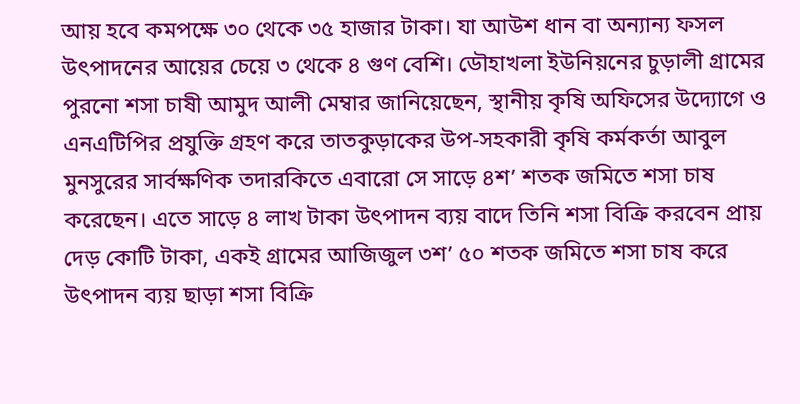আয় হবে কমপক্ষে ৩০ থেকে ৩৫ হাজার টাকা। যা আউশ ধান বা অন্যান্য ফসল উৎপাদনের আয়ের চেয়ে ৩ থেকে ৪ গুণ বেশি। ডৌহাখলা ইউনিয়নের চুড়ালী গ্রামের পুরনো শসা চাষী আমুদ আলী মেম্বার জানিয়েছেন, স্থানীয় কৃষি অফিসের উদ্যোগে ও এনএটিপির প্রযুক্তি গ্রহণ করে তাতকুড়াকের উপ-সহকারী কৃষি কর্মকর্তা আবুল মুনসুরের সার্বক্ষণিক তদারকিতে এবারো সে সাড়ে ৪শ’ শতক জমিতে শসা চাষ করেছেন। এতে সাড়ে ৪ লাখ টাকা উৎপাদন ব্যয় বাদে তিনি শসা বিক্রি করবেন প্রায় দেড় কোটি টাকা, একই গ্রামের আজিজুল ৩শ’ ৫০ শতক জমিতে শসা চাষ করে উৎপাদন ব্যয় ছাড়া শসা বিক্রি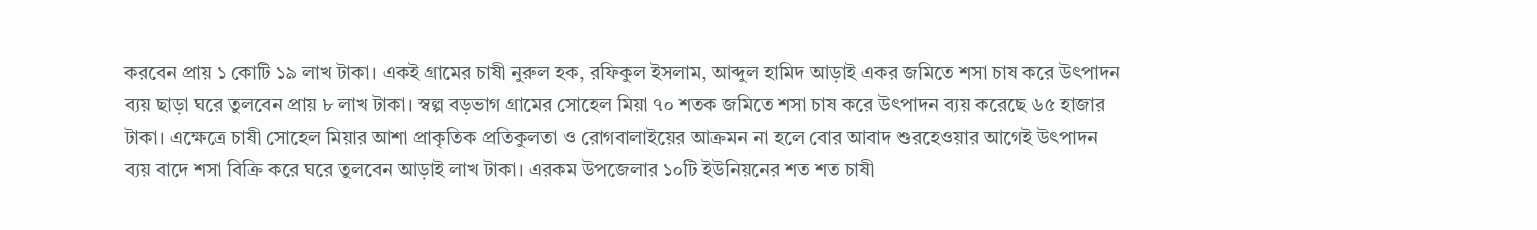করবেন প্রায় ১ কোটি ১৯ লাখ টাকা। একই গ্রামের চাষী নুরুল হক, রফিকুল ইসলাম, আব্দুল হামিদ আড়াই একর জমিতে শসা চাষ করে উৎপাদন ব্যয় ছাড়া ঘরে তুলবেন প্রায় ৮ লাখ টাকা। স্বল্প বড়ভাগ গ্রামের সোহেল মিয়া ৭০ শতক জমিতে শসা চাষ করে উৎপাদন ব্যয় করেছে ৬৫ হাজার টাকা। এক্ষেত্রে চাষী সোহেল মিয়ার আশা প্রাকৃতিক প্রতিকুলতা ও রোগবালাইয়ের আক্রমন না হলে বোর আবাদ শুরহেওয়ার আগেই উৎপাদন ব্যয় বাদে শসা বিক্রি করে ঘরে তুলবেন আড়াই লাখ টাকা। এরকম উপজেলার ১০টি ইউনিয়নের শত শত চাষী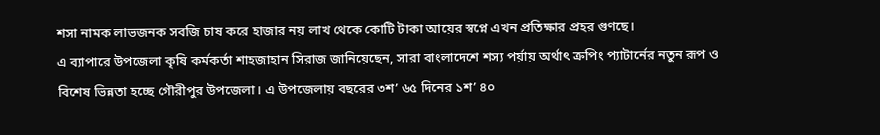শসা নামক লাভজনক সবজি চাষ করে হাজার নয় লাখ থেকে কোটি টাকা আয়ের স্বপ্নে এখন প্রতিক্ষার প্রহর গুণছে।
এ ব্যাপারে উপজেলা কৃষি কর্মকর্তা শাহজাহান সিরাজ জানিয়েছেন, সারা বাংলাদেশে শস্য পর্য়ায় অর্থাৎ ক্রপিং প্যাটার্নের নতুন রূপ ও বিশেষ ভিন্নতা হচ্ছে গৌরীপুর উপজেলা। এ উপজেলায় বছরের ৩শ’ ৬৫ দিনের ১শ’ ৪০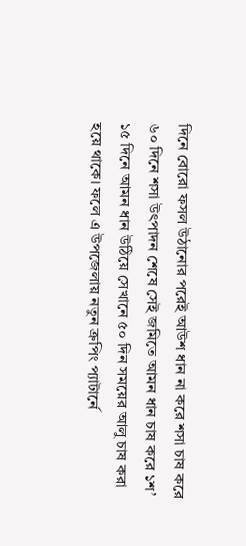দিনে বোরো ফসল উঠানোর পরেই আউশ ধান না করে শসা চাষ করে ৬০ দিনে শসা উৎপাদন শেষে সেই জমিতে আমন ধান চাষ করে ১শ’ ১৫ দিনে আমন ধান উঠিয়ে সেখানে ৫০ দিন সময়ের আলু চাষ করা হয়ে থাকে। ফলে এ উপজেলায় নতুন ক্রপিং প্যাটার্নে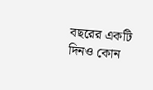বছরের একটি দিনও কোন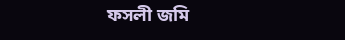ফসলী জমি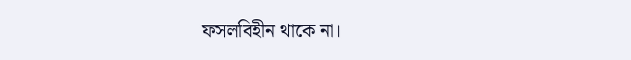ফসলবিহীন থাকে না।